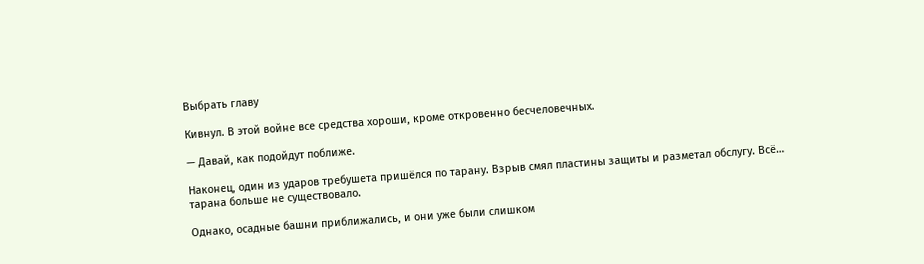Выбрать главу

Кивнул. В этой войне все средства хороши, кроме откровенно бесчеловечных.

— Давай, как подойдут поближе.

Наконец, один из ударов требушета пришёлся по тарану. Взрыв смял пластины защиты и разметал обслугу. Всё… тарана больше не существовало.

Однако, осадные башни приближались, и они уже были слишком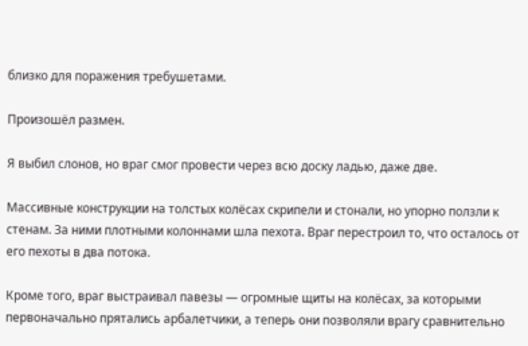близко для поражения требушетами.

Произошёл размен.

Я выбил слонов, но враг смог провести через всю доску ладью, даже две.

Массивные конструкции на толстых колёсах скрипели и стонали, но упорно ползли к стенам. За ними плотными колоннами шла пехота. Враг перестроил то, что осталось от его пехоты в два потока.

Кроме того, враг выстраивал павезы — огромные щиты на колёсах, за которыми первоначально прятались арбалетчики, а теперь они позволяли врагу сравнительно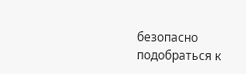безопасно подобраться к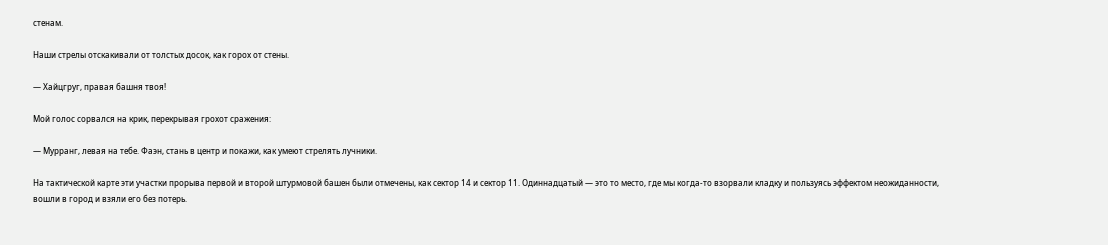стенам.

Наши стрелы отскакивали от толстых досок, как горох от стены.

— Хайцгруг, правая башня твоя!

Мой голос сорвался на крик, перекрывая грохот сражения:

— Мурранг, левая на тебе. Фаэн, стань в центр и покажи, как умеют стрелять лучники.

На тактической карте эти участки прорыва первой и второй штурмовой башен были отмечены, как сектор 14 и сектор 11. Одиннадцатый — это то место, где мы когда-то взорвали кладку и пользуясь эффектом неожиданности, вошли в город и взяли его без потерь.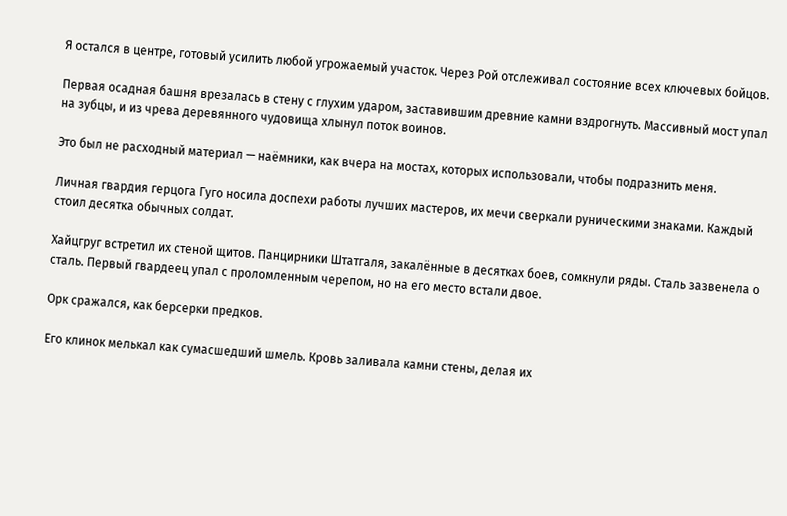Я остался в центре, готовый усилить любой угрожаемый участок. Через Рой отслеживал состояние всех ключевых бойцов.

Первая осадная башня врезалась в стену с глухим ударом, заставившим древние камни вздрогнуть. Массивный мост упал на зубцы, и из чрева деревянного чудовища хлынул поток воинов.

Это был не расходный материал — наёмники, как вчера на мостах, которых использовали, чтобы подразнить меня.

Личная гвардия герцога Гуго носила доспехи работы лучших мастеров, их мечи сверкали руническими знаками. Каждый стоил десятка обычных солдат.

Хайцгруг встретил их стеной щитов. Панцирники Штатгаля, закалённые в десятках боев, сомкнули ряды. Сталь зазвенела о сталь. Первый гвардеец упал с проломленным черепом, но на его место встали двое.

Орк сражался, как берсерки предков.

Его клинок мелькал как сумасшедший шмель. Кровь заливала камни стены, делая их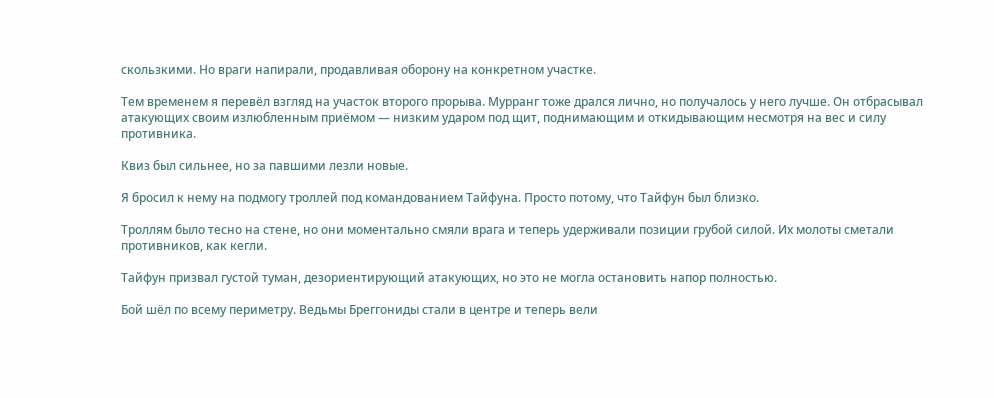скользкими. Но враги напирали, продавливая оборону на конкретном участке.

Тем временем я перевёл взгляд на участок второго прорыва. Мурранг тоже дрался лично, но получалось у него лучше. Он отбрасывал атакующих своим излюбленным приёмом — низким ударом под щит, поднимающим и откидывающим несмотря на вес и силу противника.

Квиз был сильнее, но за павшими лезли новые.

Я бросил к нему на подмогу троллей под командованием Тайфуна. Просто потому, что Тайфун был близко.

Троллям было тесно на стене, но они моментально смяли врага и теперь удерживали позиции грубой силой. Их молоты сметали противников, как кегли.

Тайфун призвал густой туман, дезориентирующий атакующих, но это не могла остановить напор полностью.

Бой шёл по всему периметру. Ведьмы Бреггониды стали в центре и теперь вели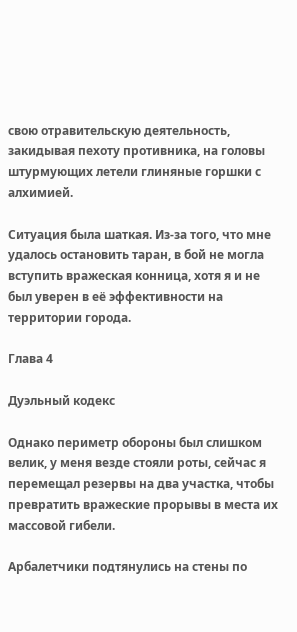свою отравительскую деятельность, закидывая пехоту противника, на головы штурмующих летели глиняные горшки с алхимией.

Ситуация была шаткая. Из-за того, что мне удалось остановить таран, в бой не могла вступить вражеская конница, хотя я и не был уверен в её эффективности на территории города.

Глава 4

Дуэльный кодекс

Однако периметр обороны был слишком велик, у меня везде стояли роты, сейчас я перемещал резервы на два участка, чтобы превратить вражеские прорывы в места их массовой гибели.

Арбалетчики подтянулись на стены по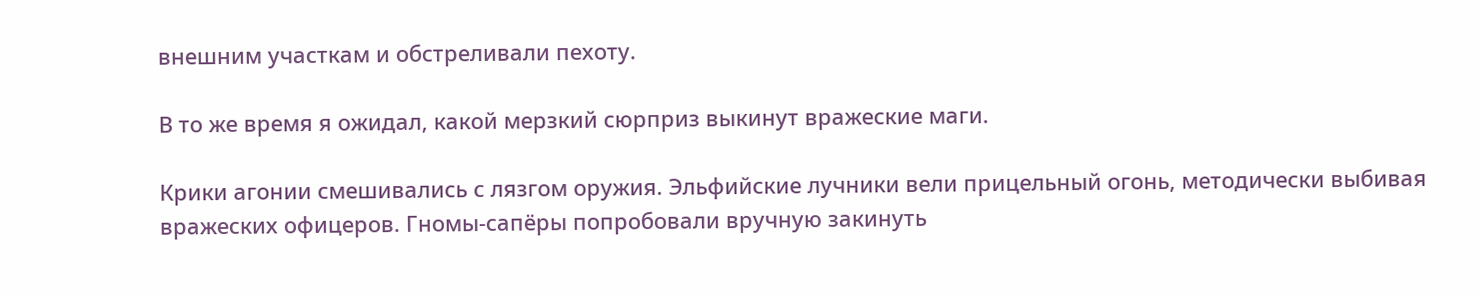внешним участкам и обстреливали пехоту.

В то же время я ожидал, какой мерзкий сюрприз выкинут вражеские маги.

Крики агонии смешивались с лязгом оружия. Эльфийские лучники вели прицельный огонь, методически выбивая вражеских офицеров. Гномы-сапёры попробовали вручную закинуть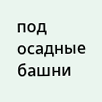под осадные башни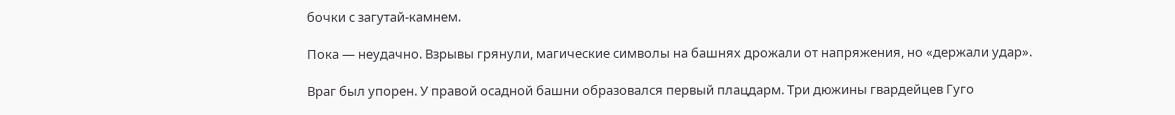бочки с загутай-камнем.

Пока — неудачно. Взрывы грянули, магические символы на башнях дрожали от напряжения, но «держали удар».

Враг был упорен. У правой осадной башни образовался первый плацдарм. Три дюжины гвардейцев Гуго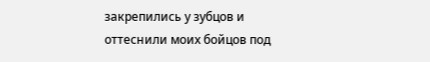закрепились у зубцов и оттеснили моих бойцов под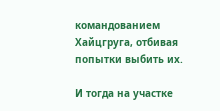командованием Хайцгруга, отбивая попытки выбить их.

И тогда на участке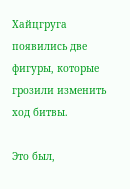Хайцгруга появились две фигуры, которые грозили изменить ход битвы.

Это был,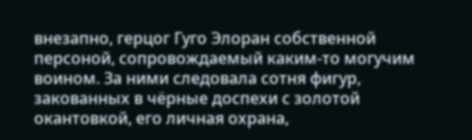внезапно, герцог Гуго Элоран собственной персоной, сопровождаемый каким-то могучим воином. За ними следовала сотня фигур, закованных в чёрные доспехи с золотой окантовкой, его личная охрана,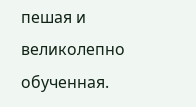пешая и великолепно обученная.